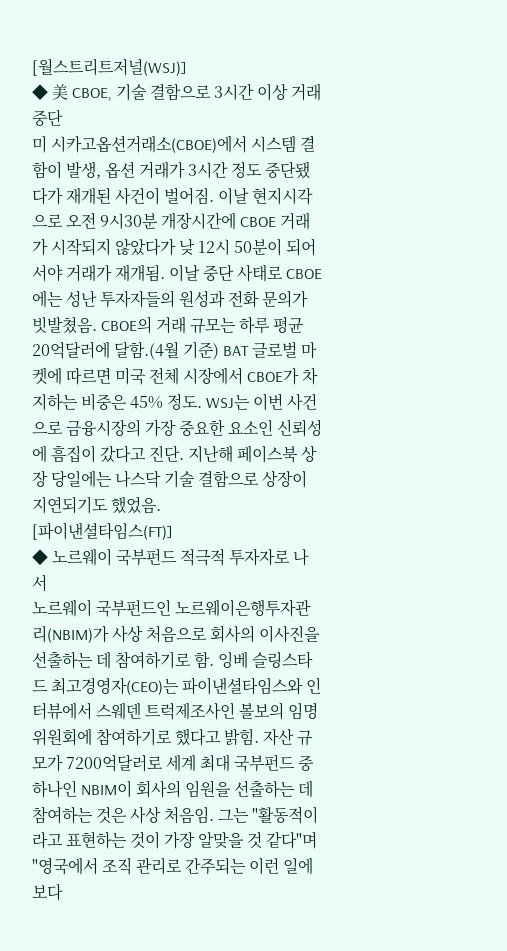[월스트리트저널(WSJ)]
◆ 美 CBOE, 기술 결함으로 3시간 이상 거래 중단
미 시카고옵션거래소(CBOE)에서 시스템 결함이 발생, 옵션 거래가 3시간 정도 중단됐다가 재개된 사건이 벌어짐. 이날 현지시각으로 오전 9시30분 개장시간에 CBOE 거래가 시작되지 않았다가 낮 12시 50분이 되어서야 거래가 재개됨. 이날 중단 사태로 CBOE에는 성난 투자자들의 원성과 전화 문의가 빗발쳤음. CBOE의 거래 규모는 하루 평균 20억달러에 달함.(4월 기준) BAT 글로벌 마켓에 따르면 미국 전체 시장에서 CBOE가 차지하는 비중은 45% 정도. WSJ는 이번 사건으로 금융시장의 가장 중요한 요소인 신뢰성에 흠집이 갔다고 진단. 지난해 페이스북 상장 당일에는 나스닥 기술 결함으로 상장이 지연되기도 했었음.
[파이낸셜타임스(FT)]
◆ 노르웨이 국부펀드 적극적 투자자로 나서
노르웨이 국부펀드인 노르웨이은행투자관리(NBIM)가 사상 처음으로 회사의 이사진을 선출하는 데 참여하기로 함. 잉베 슬링스타드 최고경영자(CEO)는 파이낸셜타임스와 인터뷰에서 스웨덴 트럭제조사인 볼보의 임명위원회에 참여하기로 했다고 밝힘. 자산 규모가 7200억달러로 세계 최대 국부펀드 중 하나인 NBIM이 회사의 임원을 선출하는 데 참여하는 것은 사상 처음임. 그는 "활동적이라고 표현하는 것이 가장 알맞을 것 같다"며 "영국에서 조직 관리로 간주되는 이런 일에 보다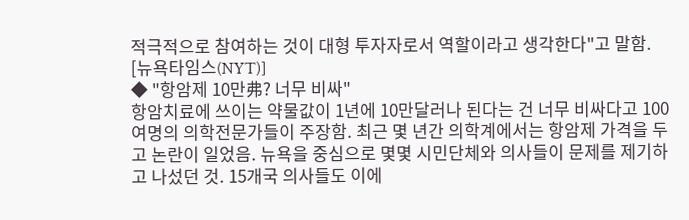적극적으로 참여하는 것이 대형 투자자로서 역할이라고 생각한다"고 말함.
[뉴욕타임스(NYT)]
◆ "항암제 10만弗? 너무 비싸"
항암치료에 쓰이는 약물값이 1년에 10만달러나 된다는 건 너무 비싸다고 100여명의 의학전문가들이 주장함. 최근 몇 년간 의학계에서는 항암제 가격을 두고 논란이 일었음. 뉴욕을 중심으로 몇몇 시민단체와 의사들이 문제를 제기하고 나섰던 것. 15개국 의사들도 이에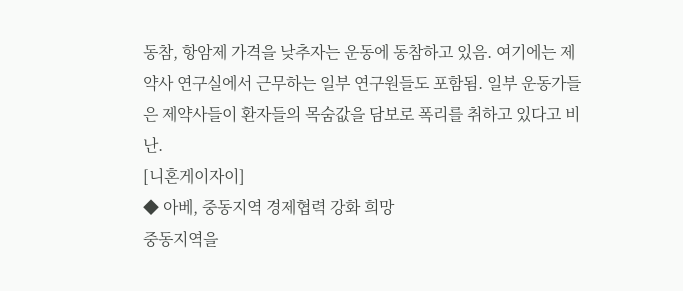동참, 항암제 가격을 낮추자는 운동에 동참하고 있음. 여기에는 제약사 연구실에서 근무하는 일부 연구원들도 포함됨. 일부 운동가들은 제약사들이 환자들의 목숨값을 담보로 폭리를 취하고 있다고 비난.
[니혼게이자이]
◆ 아베, 중동지역 경제협력 강화 희망
중동지역을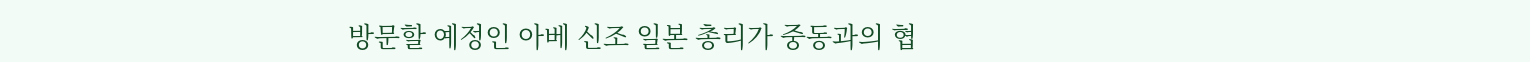방문할 예정인 아베 신조 일본 총리가 중동과의 협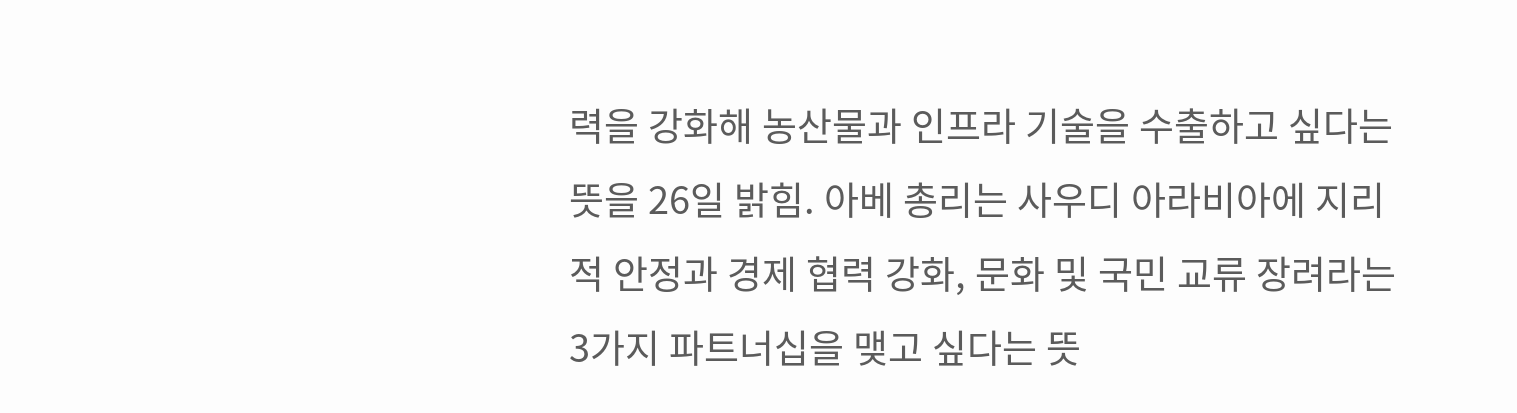력을 강화해 농산물과 인프라 기술을 수출하고 싶다는 뜻을 26일 밝힘. 아베 총리는 사우디 아라비아에 지리적 안정과 경제 협력 강화, 문화 및 국민 교류 장려라는 3가지 파트너십을 맺고 싶다는 뜻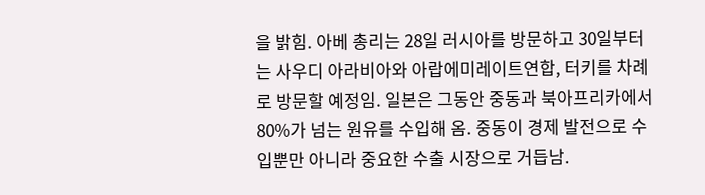을 밝힘. 아베 총리는 28일 러시아를 방문하고 30일부터는 사우디 아라비아와 아랍에미레이트연합, 터키를 차례로 방문할 예정임. 일본은 그동안 중동과 북아프리카에서 80%가 넘는 원유를 수입해 옴. 중동이 경제 발전으로 수입뿐만 아니라 중요한 수출 시장으로 거듭남.